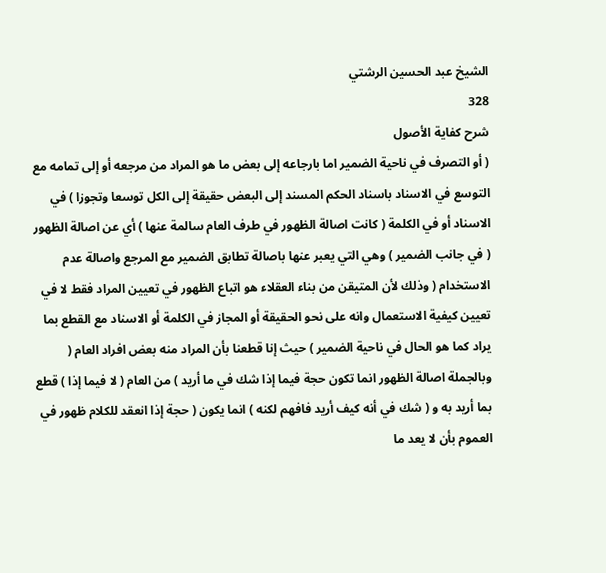الشيخ عبد الحسين الرشتي
328
شرح كفاية الأصول
( أو التصرف في ناحية الضمير اما بارجاعه إلى بعض ما هو المراد من مرجعه أو إلى تمامه مع التوسع في الاسناد باسناد الحكم المسند إلى البعض حقيقة إلى الكل توسعا وتجوزا ) في الاسناد أو في الكلمة ( كانت اصالة الظهور في طرف العام سالمة عنها ) أي عن اصالة الظهور ( في جانب الضمير ) وهي التي يعبر عنها باصالة تطابق الضمير مع المرجع واصالة عدم الاستخدام ( وذلك لأن المتيقن من بناء العقلاء هو اتباع الظهور في تعيين المراد فقط لا في تعيين كيفية الاستعمال وانه على نحو الحقيقة أو المجاز في الكلمة أو الاسناد مع القطع بما يراد كما هو الحال في ناحية الضمير ) حيث إنا قطعنا بأن المراد منه بعض افراد العام ( وبالجملة اصالة الظهور انما تكون حجة فيما إذا شك في ما أريد ) من العام ( لا فيما إذا ) قطع بما أريد به و ( شك في أنه كيف أريد فافهم لكنه ) انما يكون ( حجة إذا انعقد للكلام ظهور في العموم بأن لا يعد ما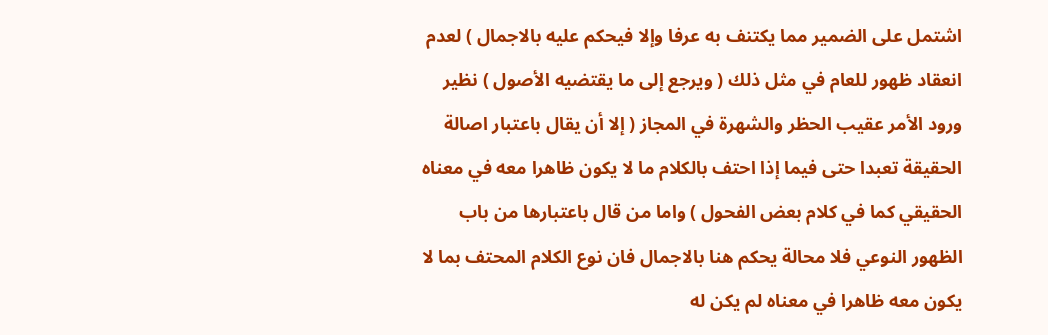اشتمل على الضمير مما يكتنف به عرفا وإلا فيحكم عليه بالاجمال ) لعدم انعقاد ظهور للعام في مثل ذلك ( ويرجع إلى ما يقتضيه الأصول ) نظير ورود الأمر عقيب الحظر والشهرة في المجاز ( إلا أن يقال باعتبار اصالة الحقيقة تعبدا حتى فيما إذا احتف بالكلام ما لا يكون ظاهرا معه في معناه الحقيقي كما في كلام بعض الفحول ) واما من قال باعتبارها من باب الظهور النوعي فلا محالة يحكم هنا بالاجمال فان نوع الكلام المحتف بما لا يكون معه ظاهرا في معناه لم يكن له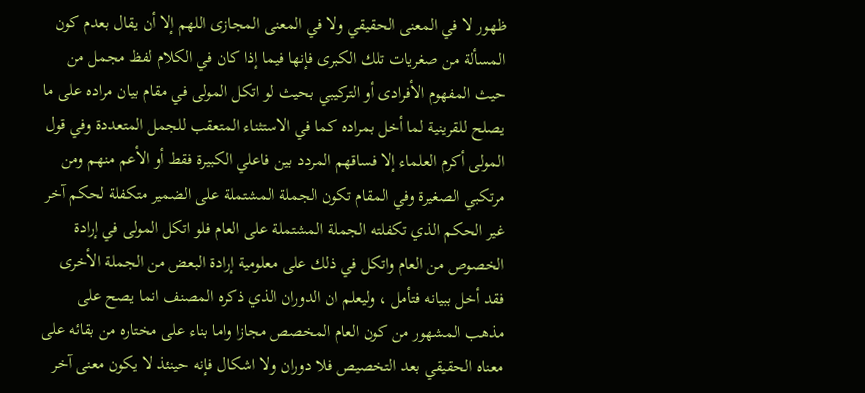ظهور لا في المعنى الحقيقي ولا في المعنى المجازى اللهم إلا أن يقال بعدم كون المسألة من صغريات تلك الكبرى فإنها فيما إذا كان في الكلام لفظ مجمل من حيث المفهوم الأفرادى أو التركيبي بحيث لو اتكل المولى في مقام بيان مراده على ما يصلح للقرينية لما أخل بمراده كما في الاستثناء المتعقب للجمل المتعددة وفي قول المولى أكرم العلماء إلا فساقهم المردد بين فاعلي الكبيرة فقط أو الأعم منهم ومن مرتكبي الصغيرة وفي المقام تكون الجملة المشتملة على الضمير متكفلة لحكم آخر غير الحكم الذي تكفلته الجملة المشتملة على العام فلو اتكل المولى في إرادة الخصوص من العام واتكل في ذلك على معلومية إرادة البعض من الجملة الأخرى فقد أخل ببيانه فتأمل ، وليعلم ان الدوران الذي ذكره المصنف انما يصح على مذهب المشهور من كون العام المخصص مجازا واما بناء على مختاره من بقائه على معناه الحقيقي بعد التخصيص فلا دوران ولا اشكال فإنه حينئذ لا يكون معنى آخر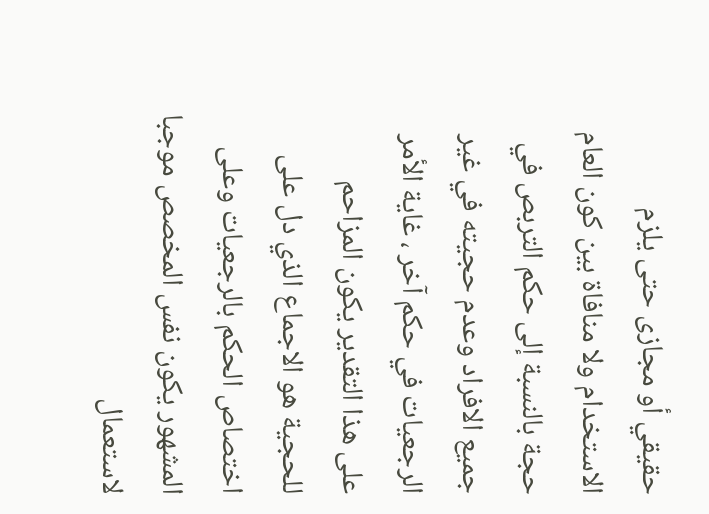حقيقي أو مجازى حتى يلزم الاستخدام ولا منافاة بين كون العام حجة بالنسبة إلى حكم التربص في جميع الافراد وعدم حجيته في غير الرجعيات في حكم آخر ، غاية الأمر على هذا التقدير يكون المزاحم للحجية هو الاجماع الذي دل على اختصاص الحكم بالرجعيات وعلى المشهور يكون نفس المخصص موجبا لاستعمال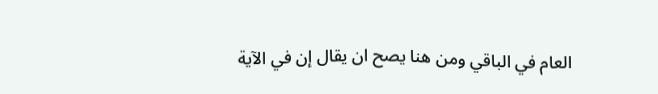العام في الباقي ومن هنا يصح ان يقال إن في الآية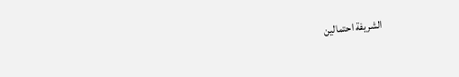الشريفة احتمالين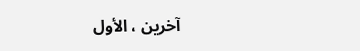آخرين ، الأول